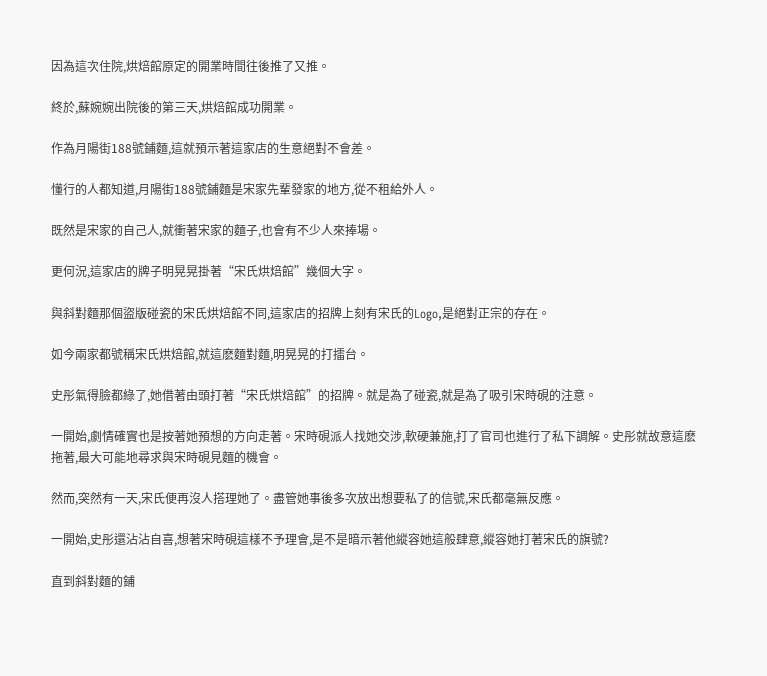因為這次住院,烘焙館原定的開業時間往後推了又推。

終於,蘇婉婉出院後的第三天,烘焙館成功開業。

作為月陽街188號鋪麵,這就預示著這家店的生意絕對不會差。

懂行的人都知道,月陽街188號鋪麵是宋家先輩發家的地方,從不租給外人。

既然是宋家的自己人,就衝著宋家的麵子,也會有不少人來捧場。

更何況,這家店的牌子明晃晃掛著“宋氏烘焙館”幾個大字。

與斜對麵那個盜版碰瓷的宋氏烘焙館不同,這家店的招牌上刻有宋氏的Logo,是絕對正宗的存在。

如今兩家都號稱宋氏烘焙館,就這麽麵對麵,明晃晃的打擂台。

史彤氣得臉都綠了,她借著由頭打著“宋氏烘焙館”的招牌。就是為了碰瓷,就是為了吸引宋時硯的注意。

一開始,劇情確實也是按著她預想的方向走著。宋時硯派人找她交涉,軟硬兼施,打了官司也進行了私下調解。史彤就故意這麽拖著,最大可能地尋求與宋時硯見麵的機會。

然而,突然有一天,宋氏便再沒人搭理她了。盡管她事後多次放出想要私了的信號,宋氏都毫無反應。

一開始,史彤還沾沾自喜,想著宋時硯這樣不予理會,是不是暗示著他縱容她這般肆意,縱容她打著宋氏的旗號?

直到斜對麵的鋪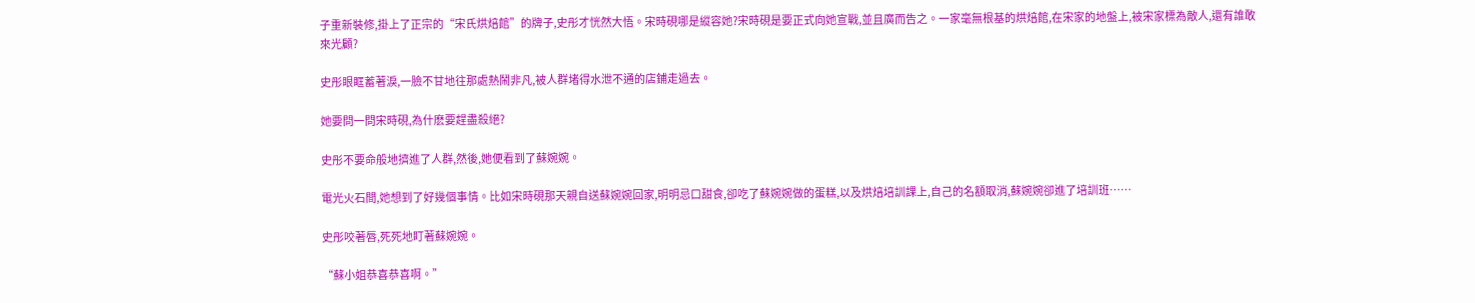子重新裝修,掛上了正宗的“宋氏烘焙館”的牌子,史彤才恍然大悟。宋時硯哪是縱容她?宋時硯是要正式向她宣戰,並且廣而告之。一家毫無根基的烘焙館,在宋家的地盤上,被宋家標為敵人,還有誰敢來光顧?

史彤眼眶蓄著淚,一臉不甘地往那處熱鬧非凡,被人群堵得水泄不通的店鋪走過去。

她要問一問宋時硯,為什麽要趕盡殺絕?

史彤不要命般地擠進了人群,然後,她便看到了蘇婉婉。

電光火石間,她想到了好幾個事情。比如宋時硯那天親自送蘇婉婉回家,明明忌口甜食,卻吃了蘇婉婉做的蛋糕,以及烘焙培訓課上,自己的名額取消,蘇婉婉卻進了培訓班……

史彤咬著唇,死死地盯著蘇婉婉。

“蘇小姐恭喜恭喜啊。”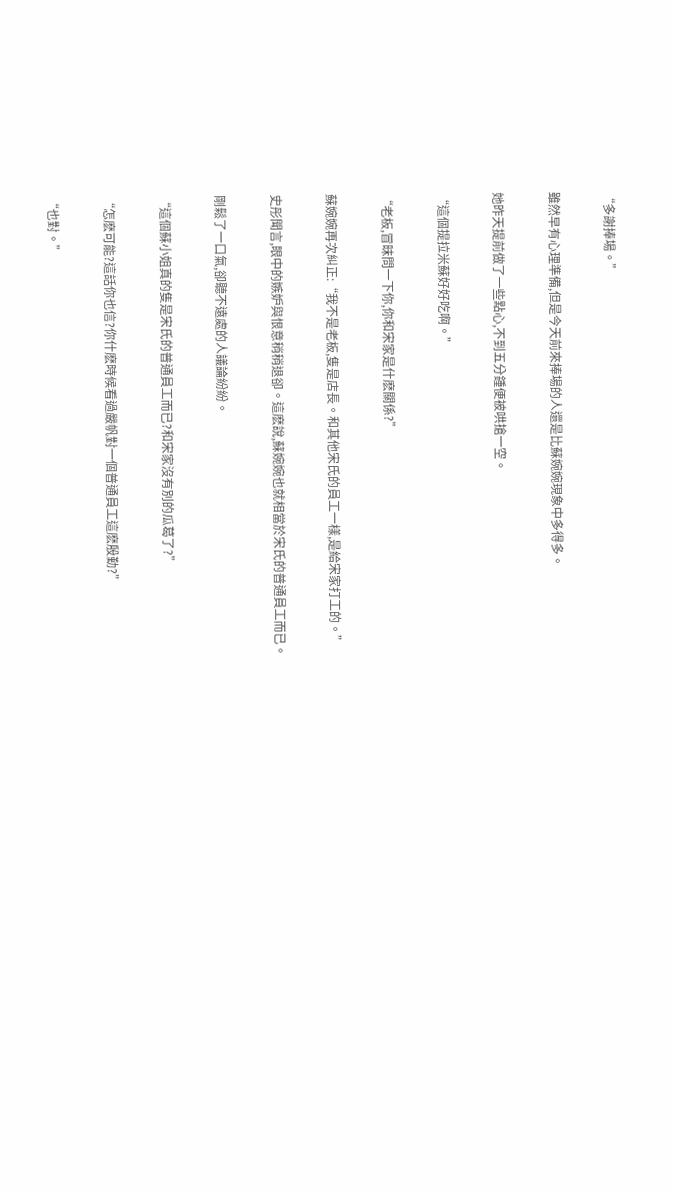“多謝捧場。”

雖然早有心理準備,但是今天前來捧場的人還是比蘇婉婉現象中多得多。

她昨天提前做了一些點心,不到五分鍾便被哄搶一空。

“這個提拉米蘇好好吃啊。”

“老板,冒昧問一下你,你和宋家是什麽關係?”

蘇婉婉再次糾正:“我不是老板,隻是店長。和其他宋氏的員工一樣,是給宋家打工的。”

史彤聞言,眼中的嫉妒與恨意稍稍退卻。這麽說,蘇婉婉也就相當於宋氏的普通員工而已。

剛鬆了一口氣,卻聽不遠處的人議論紛紛。

“這個蘇小姐真的隻是宋氏的普通員工而已?和宋家沒有別的瓜葛了?”

“怎麽可能?這話你也信?你什麽時候看過嚴帆對一個普通員工這麽殷勤?”

“也對。”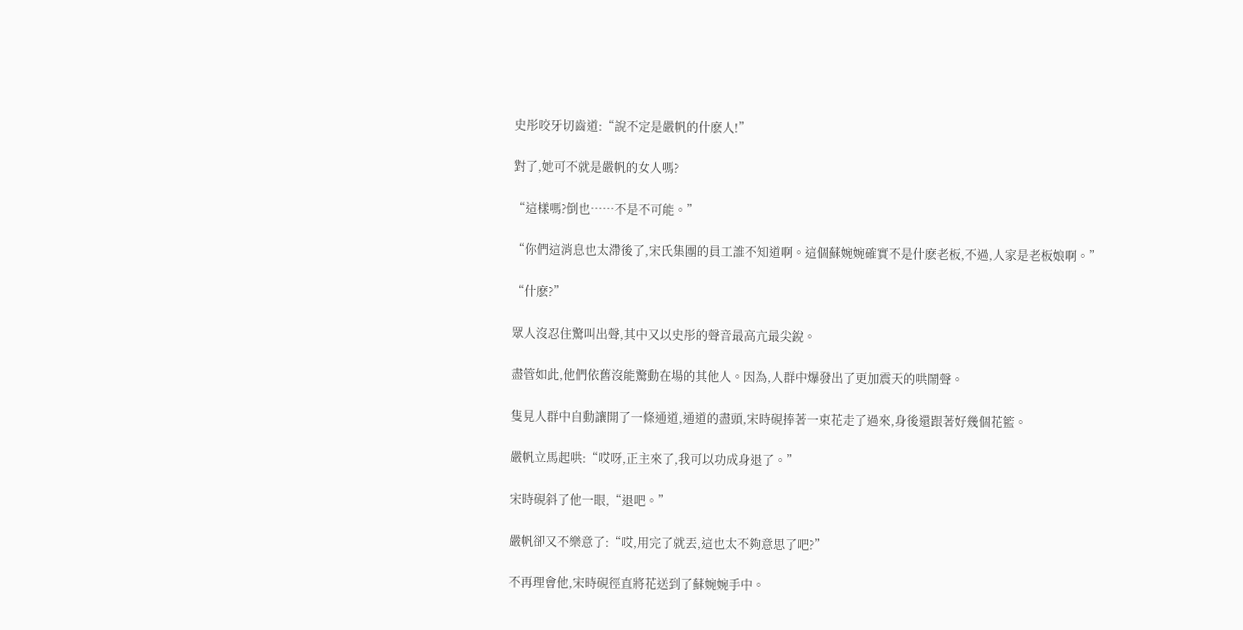史彤咬牙切齒道:“說不定是嚴帆的什麽人!”

對了,她可不就是嚴帆的女人嗎?

“這樣嗎?倒也……不是不可能。”

“你們這消息也太滯後了,宋氏集團的員工誰不知道啊。這個蘇婉婉確實不是什麽老板,不過,人家是老板娘啊。”

“什麽?”

眾人沒忍住驚叫出聲,其中又以史彤的聲音最高亢最尖銳。

盡管如此,他們依舊沒能驚動在場的其他人。因為,人群中爆發出了更加震天的哄鬧聲。

隻見人群中自動讓開了一條通道,通道的盡頭,宋時硯捧著一束花走了過來,身後還跟著好幾個花籃。

嚴帆立馬起哄:“哎呀,正主來了,我可以功成身退了。”

宋時硯斜了他一眼,“退吧。”

嚴帆卻又不樂意了:“哎,用完了就丟,這也太不夠意思了吧?”

不再理會他,宋時硯徑直將花送到了蘇婉婉手中。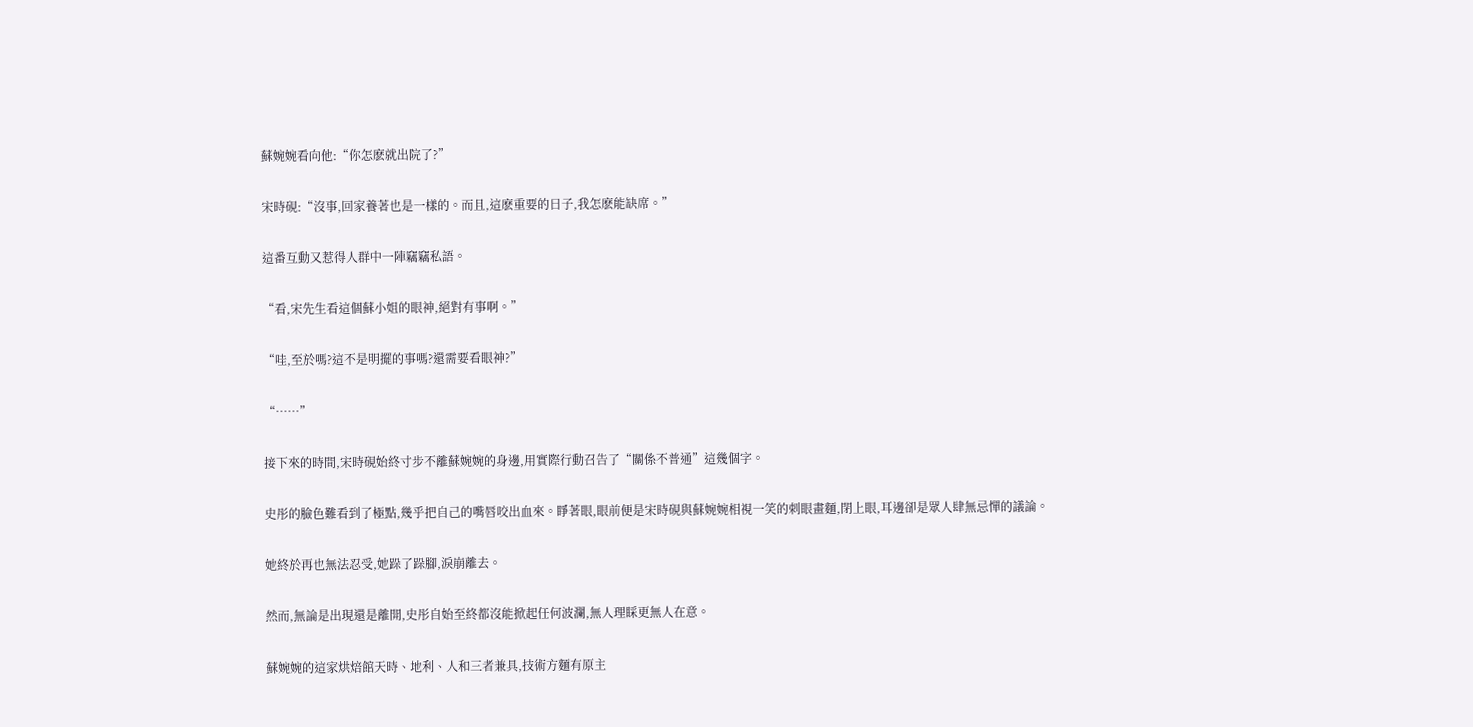蘇婉婉看向他:“你怎麽就出院了?”

宋時硯:“沒事,回家養著也是一樣的。而且,這麽重要的日子,我怎麽能缺席。”

這番互動又惹得人群中一陣竊竊私語。

“看,宋先生看這個蘇小姐的眼神,絕對有事啊。”

“哇,至於嗎?這不是明擺的事嗎?還需要看眼神?”

“……”

接下來的時間,宋時硯始終寸步不離蘇婉婉的身邊,用實際行動召告了“關係不普通”這幾個字。

史彤的臉色難看到了極點,幾乎把自己的嘴唇咬出血來。睜著眼,眼前便是宋時硯與蘇婉婉相視一笑的刺眼畫麵,閉上眼,耳邊卻是眾人肆無忌憚的議論。

她終於再也無法忍受,她跺了跺腳,淚崩離去。

然而,無論是出現還是離開,史彤自始至終都沒能掀起任何波瀾,無人理睬更無人在意。

蘇婉婉的這家烘焙館天時、地利、人和三者兼具,技術方麵有原主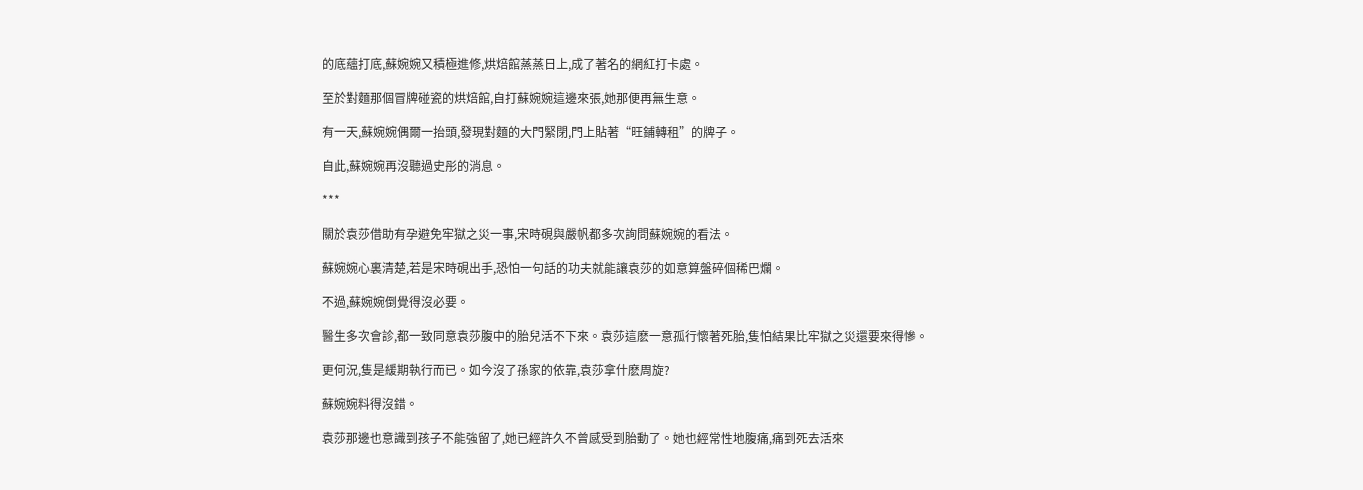的底蘊打底,蘇婉婉又積極進修,烘焙館蒸蒸日上,成了著名的網紅打卡處。

至於對麵那個冒牌碰瓷的烘焙館,自打蘇婉婉這邊來張,她那便再無生意。

有一天,蘇婉婉偶爾一抬頭,發現對麵的大門緊閉,門上貼著“旺鋪轉租”的牌子。

自此,蘇婉婉再沒聽過史彤的消息。

***

關於袁莎借助有孕避免牢獄之災一事,宋時硯與嚴帆都多次詢問蘇婉婉的看法。

蘇婉婉心裏清楚,若是宋時硯出手,恐怕一句話的功夫就能讓袁莎的如意算盤碎個稀巴爛。

不過,蘇婉婉倒覺得沒必要。

醫生多次會診,都一致同意袁莎腹中的胎兒活不下來。袁莎這麽一意孤行懷著死胎,隻怕結果比牢獄之災還要來得慘。

更何況,隻是緩期執行而已。如今沒了孫家的依靠,袁莎拿什麽周旋?

蘇婉婉料得沒錯。

袁莎那邊也意識到孩子不能強留了,她已經許久不曾感受到胎動了。她也經常性地腹痛,痛到死去活來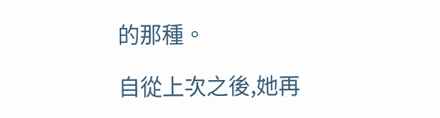的那種。

自從上次之後,她再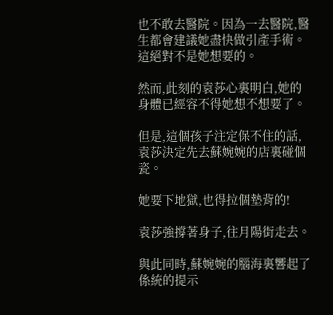也不敢去醫院。因為一去醫院,醫生都會建議她盡快做引產手術。這絕對不是她想要的。

然而,此刻的袁莎心裏明白,她的身體已經容不得她想不想要了。

但是,這個孩子注定保不住的話,袁莎決定先去蘇婉婉的店裏碰個瓷。

她要下地獄,也得拉個墊背的!

袁莎強撐著身子,往月陽街走去。

與此同時,蘇婉婉的腦海裏響起了係統的提示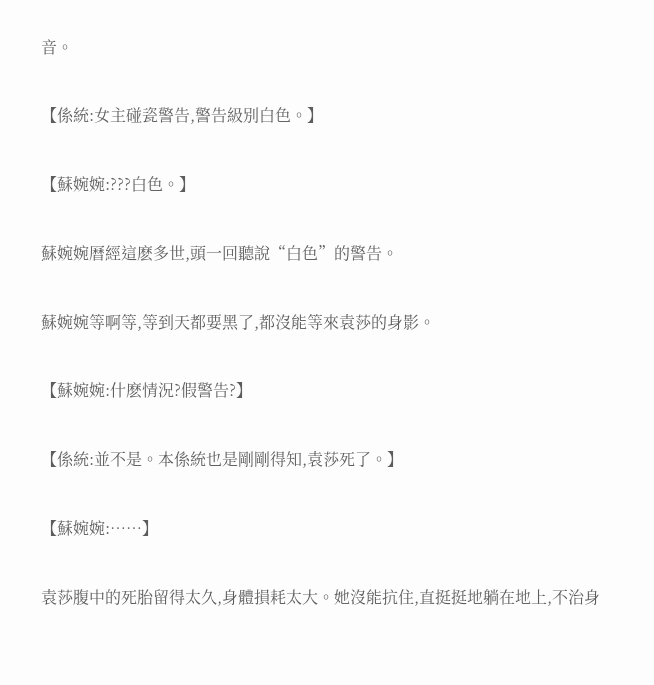音。

【係統:女主碰瓷警告,警告級別白色。】

【蘇婉婉:???白色。】

蘇婉婉曆經這麽多世,頭一回聽說“白色”的警告。

蘇婉婉等啊等,等到天都要黑了,都沒能等來袁莎的身影。

【蘇婉婉:什麽情況?假警告?】

【係統:並不是。本係統也是剛剛得知,袁莎死了。】

【蘇婉婉:……】

袁莎腹中的死胎留得太久,身體損耗太大。她沒能抗住,直挺挺地躺在地上,不治身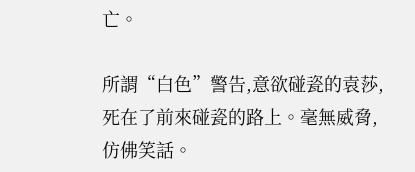亡。

所謂“白色”警告,意欲碰瓷的袁莎,死在了前來碰瓷的路上。毫無威脅,仿佛笑話。